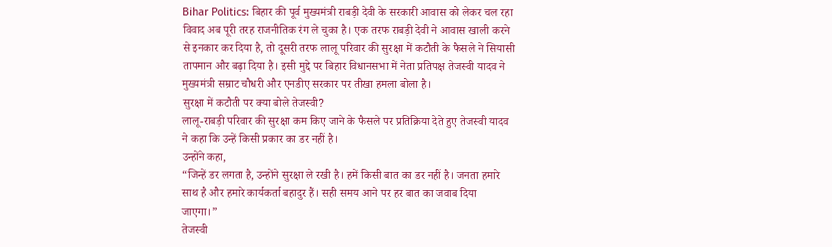Bihar Politics: बिहार की पूर्व मुख्यमंत्री राबड़ी देवी के सरकारी आवास को लेकर चल रहा विवाद अब पूरी तरह राजनीतिक रंग ले चुका है। एक तरफ राबड़ी देवी ने आवास खाली करने से इनकार कर दिया है, तो दूसरी तरफ लालू परिवार की सुरक्षा में कटौती के फैसले ने सियासी तापमान और बढ़ा दिया है। इसी मुद्दे पर बिहार विधानसभा में नेता प्रतिपक्ष तेजस्वी यादव ने मुख्यमंत्री सम्राट चौधरी और एनडीए सरकार पर तीखा हमला बोला है।
सुरक्षा में कटौती पर क्या बोले तेजस्वी?
लालू-राबड़ी परिवार की सुरक्षा कम किए जाने के फैसले पर प्रतिक्रिया देते हुए तेजस्वी यादव ने कहा कि उन्हें किसी प्रकार का डर नहीं है।
उन्होंने कहा,
“जिन्हें डर लगता है, उन्होंने सुरक्षा ले रखी है। हमें किसी बात का डर नहीं है। जनता हमारे साथ है और हमारे कार्यकर्ता बहादुर हैं। सही समय आने पर हर बात का जवाब दिया जाएगा।”
तेजस्वी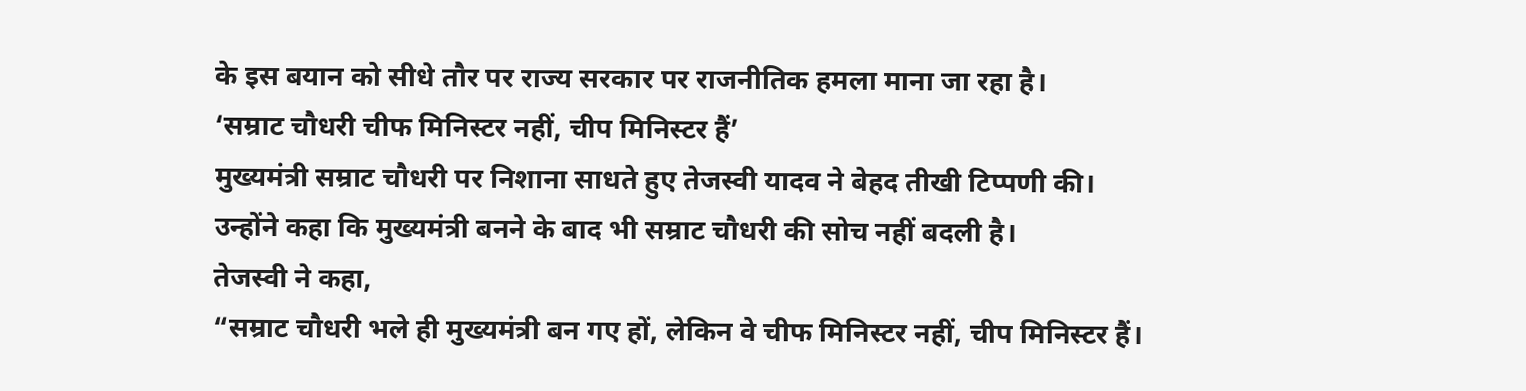के इस बयान को सीधे तौर पर राज्य सरकार पर राजनीतिक हमला माना जा रहा है।
‘सम्राट चौधरी चीफ मिनिस्टर नहीं, चीप मिनिस्टर हैं’
मुख्यमंत्री सम्राट चौधरी पर निशाना साधते हुए तेजस्वी यादव ने बेहद तीखी टिप्पणी की।
उन्होंने कहा कि मुख्यमंत्री बनने के बाद भी सम्राट चौधरी की सोच नहीं बदली है।
तेजस्वी ने कहा,
“सम्राट चौधरी भले ही मुख्यमंत्री बन गए हों, लेकिन वे चीफ मिनिस्टर नहीं, चीप मिनिस्टर हैं।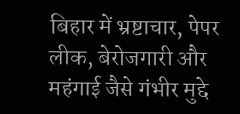बिहार में भ्रष्टाचार, पेपर लीक, बेरोजगारी और महंगाई जैसे गंभीर मुद्दे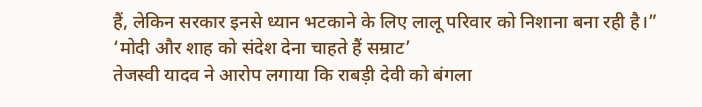हैं, लेकिन सरकार इनसे ध्यान भटकाने के लिए लालू परिवार को निशाना बना रही है।”
‘मोदी और शाह को संदेश देना चाहते हैं सम्राट’
तेजस्वी यादव ने आरोप लगाया कि राबड़ी देवी को बंगला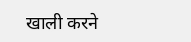खाली करने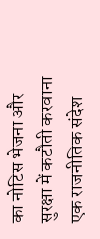का नोटिस भेजना और सुरक्षा में कटौती करवाना एक राजनीतिक संदेश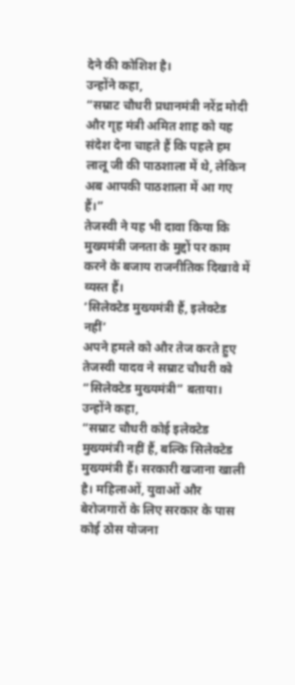देने की कोशिश है।
उन्होंने कहा,
“सम्राट चौधरी प्रधानमंत्री नरेंद्र मोदी और गृह मंत्री अमित शाह को यह संदेश देना चाहते हैं कि पहले हम लालू जी की पाठशाला में थे, लेकिन अब आपकी पाठशाला में आ गए हैं।”
तेजस्वी ने यह भी दावा किया कि मुख्यमंत्री जनता के मुद्दों पर काम करने के बजाय राजनीतिक दिखावे में व्यस्त हैं।
‘सिलेक्टेड मुख्यमंत्री हैं, इलेक्टेड नहीं’
अपने हमले को और तेज करते हुए तेजस्वी यादव ने सम्राट चौधरी को “सिलेक्टेड मुख्यमंत्री” बताया।
उन्होंने कहा,
“सम्राट चौधरी कोई इलेक्टेड मुख्यमंत्री नहीं हैं, बल्कि सिलेक्टेड मुख्यमंत्री हैं। सरकारी खजाना खाली है। महिलाओं, युवाओं और बेरोजगारों के लिए सरकार के पास कोई ठोस योजना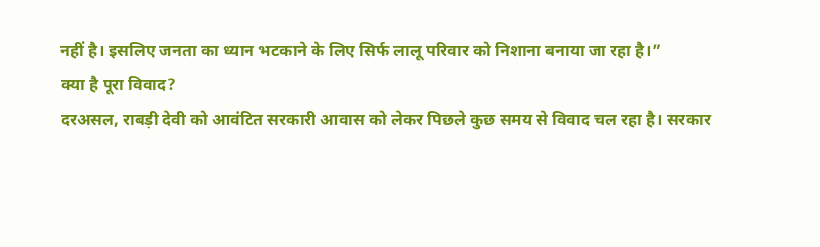नहीं है। इसलिए जनता का ध्यान भटकाने के लिए सिर्फ लालू परिवार को निशाना बनाया जा रहा है।”
क्या है पूरा विवाद?
दरअसल, राबड़ी देवी को आवंटित सरकारी आवास को लेकर पिछले कुछ समय से विवाद चल रहा है। सरकार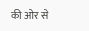की ओर से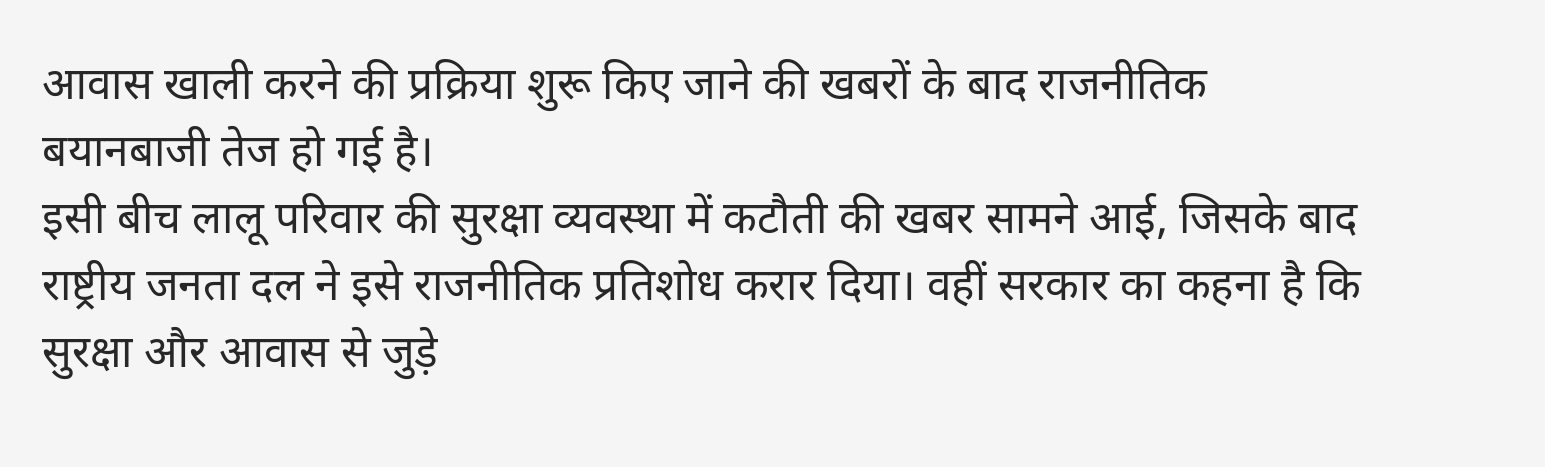आवास खाली करने की प्रक्रिया शुरू किए जाने की खबरों के बाद राजनीतिक बयानबाजी तेज हो गई है।
इसी बीच लालू परिवार की सुरक्षा व्यवस्था में कटौती की खबर सामने आई, जिसके बाद राष्ट्रीय जनता दल ने इसे राजनीतिक प्रतिशोध करार दिया। वहीं सरकार का कहना है कि सुरक्षा और आवास से जुड़े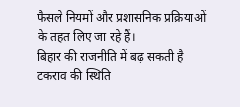फैसले नियमों और प्रशासनिक प्रक्रियाओं के तहत लिए जा रहे हैं।
बिहार की राजनीति में बढ़ सकती है टकराव की स्थिति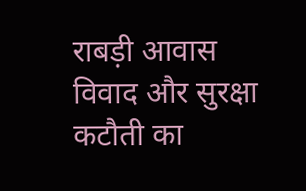राबड़ी आवास विवाद और सुरक्षा कटौती का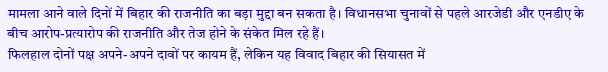मामला आने वाले दिनों में बिहार की राजनीति का बड़ा मुद्दा बन सकता है। विधानसभा चुनावों से पहले आरजेडी और एनडीए के बीच आरोप-प्रत्यारोप की राजनीति और तेज होने के संकेत मिल रहे हैं।
फिलहाल दोनों पक्ष अपने-अपने दावों पर कायम हैं, लेकिन यह विवाद बिहार की सियासत में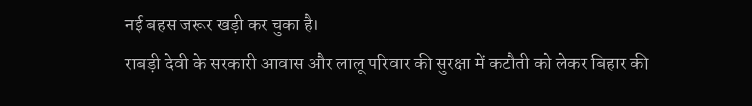नई बहस जरूर खड़ी कर चुका है।
राबड़ी देवी के सरकारी आवास और लालू परिवार की सुरक्षा में कटौती को लेकर बिहार की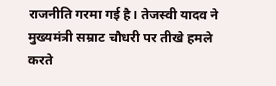राजनीति गरमा गई है। तेजस्वी यादव ने मुख्यमंत्री सम्राट चौधरी पर तीखे हमले करते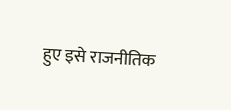हुए इसे राजनीतिक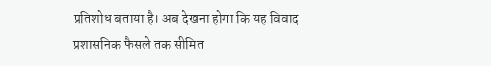प्रतिशोध बताया है। अब देखना होगा कि यह विवाद प्रशासनिक फैसले तक सीमित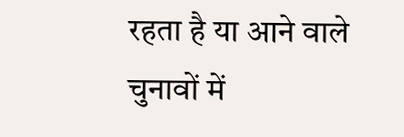रहता है या आने वाले चुनावों में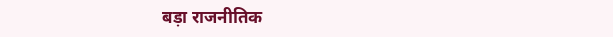बड़ा राजनीतिक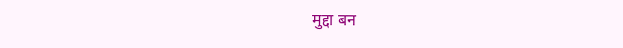मुद्दा बन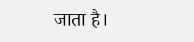जाता है।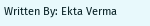Written By: Ekta Verma